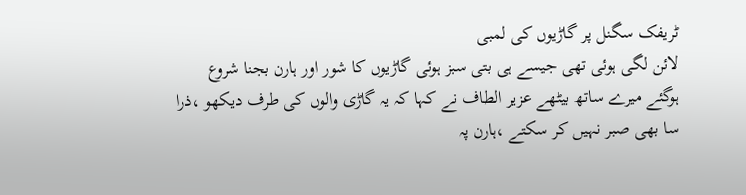ٹریفک سگنل پر گاڑیوں کی لمبی
لائن لگی ہوئی تھی جیسے ہی بتی سبز ہوئی گاڑیوں کا شور اور ہارن بجنا شروع
ہوگئے میرے ساتھ بیٹھے عزیر الطاف نے کہا کہ یہ گاڑی والوں کی طرف دیکھو ،ذرا
سا بھی صبر نہیں کر سکتے ،ہارن پہ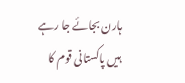ہارن بجائے جا رہے ہیں پاکستانی قوم کا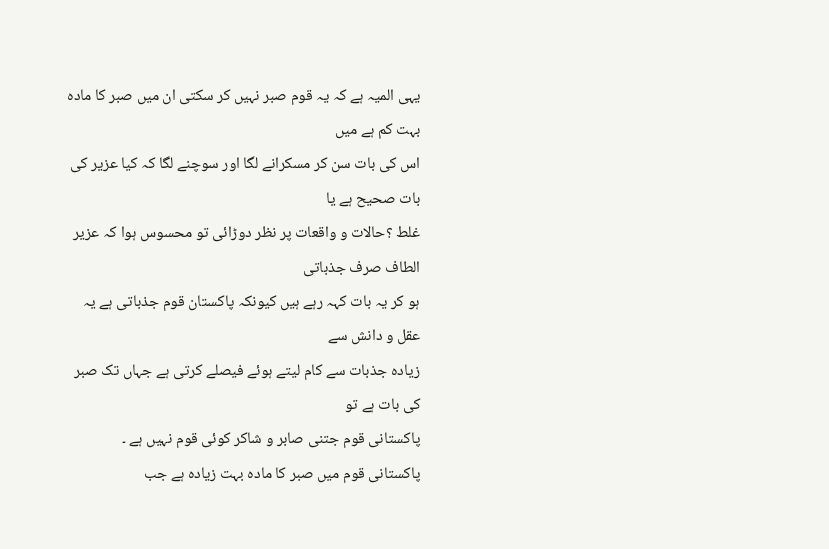یہی المیہ ہے کہ یہ قوم صبر نہیں کر سکتی ان میں صبر کا مادہ بہت کم ہے میں
اس کی بات سن کر مسکرانے لگا اور سوچنے لگا کہ کیا عزیر کی بات صحیح ہے یا
غلط ؟حالات و واقعات پر نظر دوڑائی تو محسوس ہوا کہ عزیر الطاف صرف جذباتی
ہو کر یہ بات کہہ رہے ہیں کیونکہ پاکستان قوم جذباتی ہے یہ عقل و دانش سے
زیادہ جذبات سے کام لیتے ہوئے فیصلے کرتی ہے جہاں تک صبر کی بات ہے تو
پاکستانی قوم جتنی صابر و شاکر کوئی قوم نہیں ہے ۔
پاکستانی قوم میں صبر کا مادہ بہت زیادہ ہے جب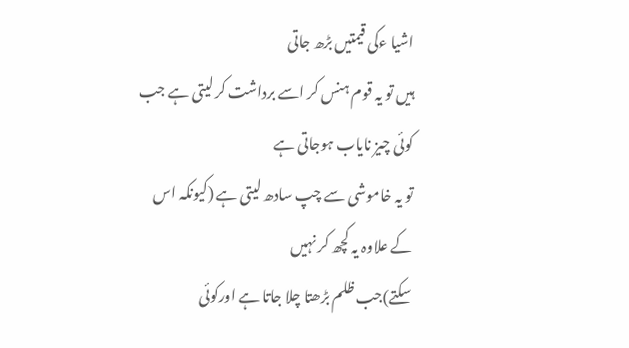اشیا ءکی قیمتیں بڑھ جاتی
ہیں تو یہ قوم ہنس کر اسے برداشت کر لیتی ہے جب کوئی چیز نایاب ہوجاتی ہے
تو یہ خاموشی سے چپ سادھ لیتی ہے (کیونکہ اس کے علاوہ یہ کچھ کر نہیں
سکتے)جب ظلم بڑھتا چلا جاتا ہے اورکوئی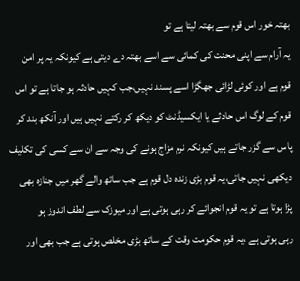بھتہ خور اس قوم سے بھتہ لیتا ہے تو
یہ آرام سے اپنی محنت کی کمائی سے اسے بھتہ دے دیتی ہے کیونکہ یہ پر امن
قوم ہے اور کوئی لڑائی جھگڑا اسے پسند نہیں،جب کہیں حادثہ ہو جاتا ہے تو اس
قوم کے لوگ اس حادثے یا ایکسیڈنٹ کو دیکھ کر رکتے نہیں ہیں اور آنکھ بند کر
پاس سے گزر جاتے ہیں کیونکہ نرم مزاج ہونے کی وجہ سے ان سے کسی کی تکلیف
دیکھی نہیں جاتی،یہ قوم بڑی زندہ دل قوم ہے جب ساتھ والے گھر میں جنازہ بھی
پڑا ہوتا ہے تو یہ قوم انجوائے کر رہی ہوتی ہے اور میوزک سے لطف اندوز ہو
رہی ہوتی ہے ،یہ قوم حکومت وقت کے ساتھ بڑی مخلص ہوتی ہے جب بھی اور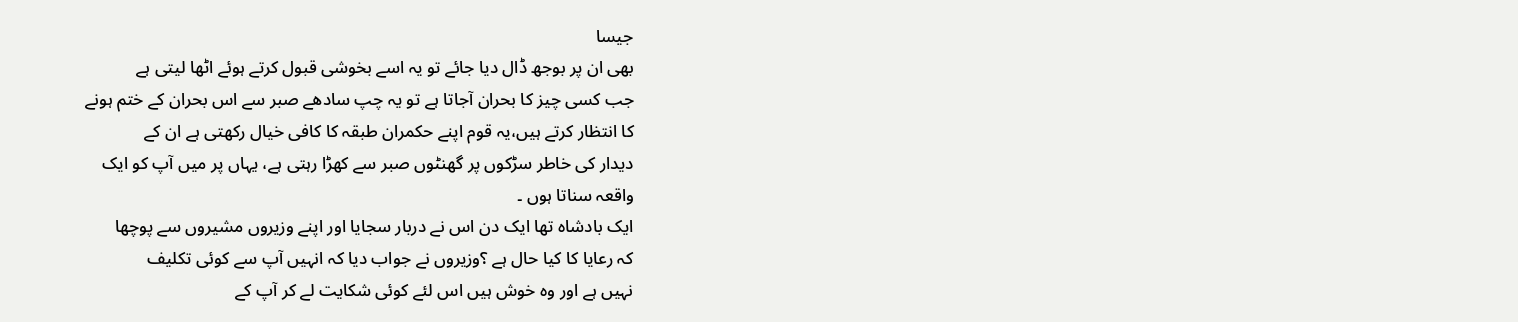جیسا
بھی ان پر بوجھ ڈال دیا جائے تو یہ اسے بخوشی قبول کرتے ہوئے اٹھا لیتی ہے
جب کسی چیز کا بحران آجاتا ہے تو یہ چپ سادھے صبر سے اس بحران کے ختم ہونے
کا انتظار کرتے ہیں،یہ قوم اپنے حکمران طبقہ کا کافی خیال رکھتی ہے ان کے
دیدار کی خاطر سڑکوں پر گھنٹوں صبر سے کھڑا رہتی ہے، یہاں پر میں آپ کو ایک
واقعہ سناتا ہوں ۔
ایک بادشاہ تھا ایک دن اس نے دربار سجایا اور اپنے وزیروں مشیروں سے پوچھا
کہ رعایا کا کیا حال ہے ؟وزیروں نے جواب دیا کہ انہیں آپ سے کوئی تکلیف
نہیں ہے اور وہ خوش ہیں اس لئے کوئی شکایت لے کر آپ کے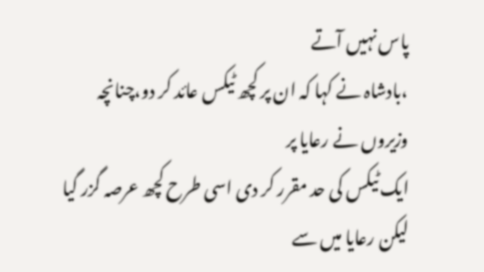پاس نہیں آتے
،بادشاہ نے کہا کہ ان پر کچھ ٹیکس عائد کر دو،چنانچہ وزیروں نے رعایا پر
ایک ٹیکس کی حد مقرر کر دی اسی طرح کچھ عرصہ گزر گیا لیکن رعایا میں سے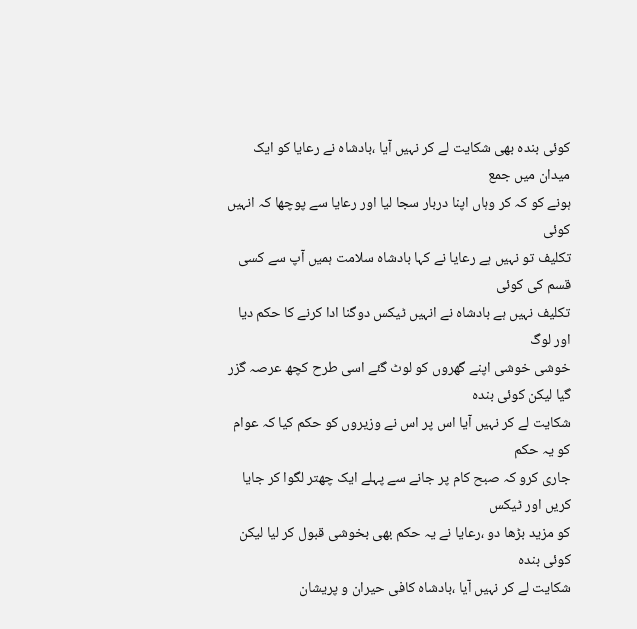کوئی بندہ بھی شکایت لے کر نہیں آیا ،بادشاہ نے رعایا کو ایک میدان میں جمع
ہونے کو کہ کر وہاں اپنا دربار سجا لیا اور رعایا سے پوچھا کہ انہیں کوئی
تکلیف تو نہیں ہے رعایا نے کہا بادشاہ سلامت ہمیں آپ سے کسی قسم کی کوئی
تکلیف نہیں ہے بادشاہ نے انہیں ٹیکس دوگنا ادا کرنے کا حکم دیا اور لوگ
خوشی خوشی اپنے گھروں کو لوٹ گئے اسی طرح کچھ عرصہ گزر گیا لیکن کوئی بندہ
شکایت لے کر نہیں آیا اس پر اس نے وزیروں کو حکم کیا کہ عوام کو یہ حکم
جاری کرو کہ صبح کام پر جانے سے پہلے ایک چھتر لگوا کر جایا کریں اور ٹیکس
کو مزید بڑھا دو ،رعایا نے یہ حکم بھی بخوشی قبول کر لیا لیکن کوئی بندہ
شکایت لے کر نہیں آیا ،بادشاہ کافی حیران و پریشان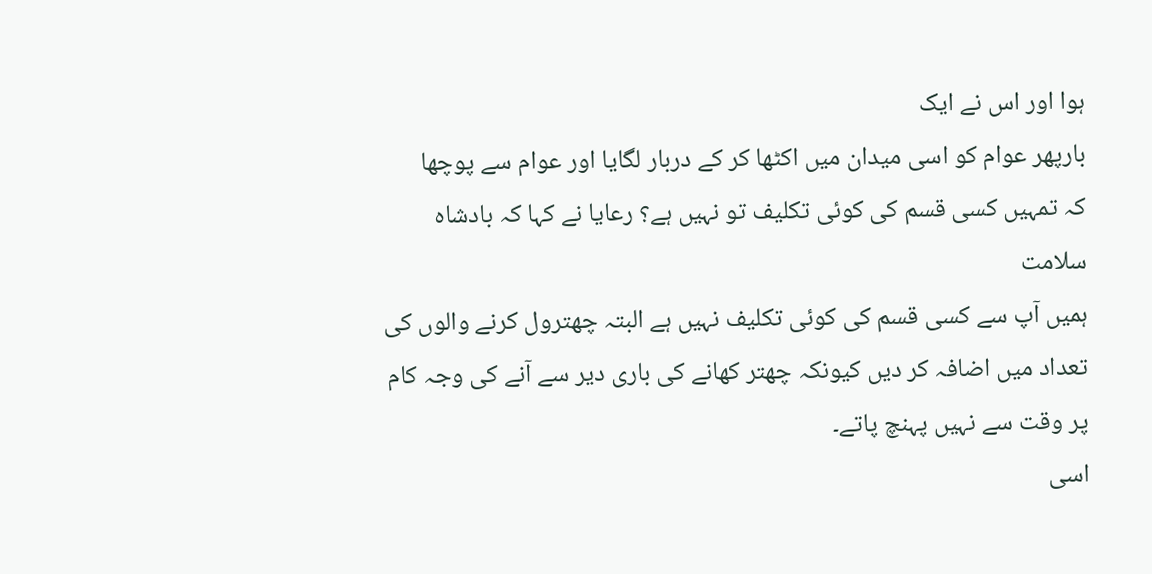ہوا اور اس نے ایک
بارپھر عوام کو اسی میدان میں اکٹھا کر کے دربار لگایا اور عوام سے پوچھا
کہ تمہیں کسی قسم کی کوئی تکلیف تو نہیں ہے؟ رعایا نے کہا کہ بادشاہ سلامت
ہمیں آپ سے کسی قسم کی کوئی تکلیف نہیں ہے البتہ چھترول کرنے والوں کی
تعداد میں اضافہ کر دیں کیونکہ چھتر کھانے کی باری دیر سے آنے کی وجہ کام
پر وقت سے نہیں پہنچ پاتے۔
اسی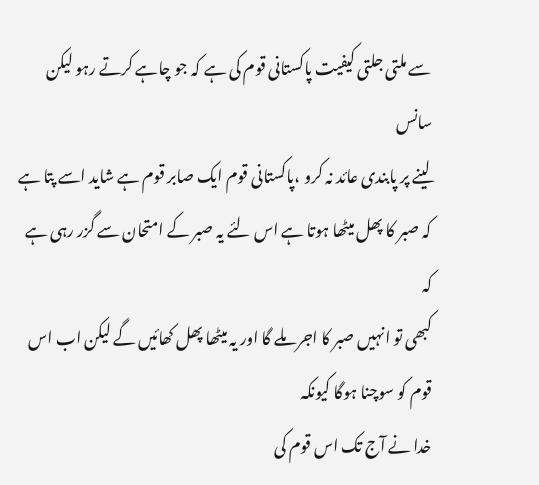سے ملتی جلتی کیفیت پاکستانی قوم کی ہے کہ جو چاہے کرتے رہو لیکن سانس
لینے پر پابندی عائد نہ کرو ،پاکستانی قوم ایک صابر قوم ہے شاید اسے پتا ہے
کہ صبر کا پھل میٹھا ہوتا ہے اس لئے یہ صبر کے امتحان سے گزر رہی ہے کہ
کبھی تو انہیں صبر کا اجر ملے گا اور یہ میٹھا پھل کھائیں گے لیکن اب اس
قوم کو سوچنا ہوگا کیونکہ
خدا نے آج تک اس قوم کی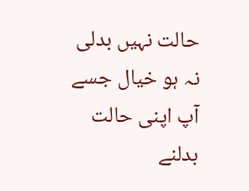حالت نہیں بدلی
نہ ہو خیال جسے آپ اپنی حالت بدلنے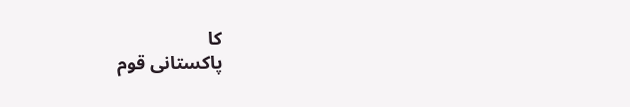کا
پاکستانی قوم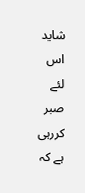شاید اس لئے صبر کررہی ہے کہ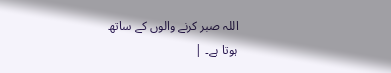اللہ صبر کرنے والوں کے ساتھ
ہوتا ہے۔ |